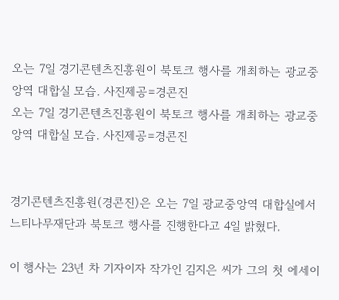오는 7일 경기콘텐츠진흥원이 북토크 행사를 개최하는 광교중앙역 대합실 모습. 사진제공=경콘진
오는 7일 경기콘텐츠진흥원이 북토크 행사를 개최하는 광교중앙역 대합실 모습. 사진제공=경콘진


경기콘텐츠진흥원(경콘진)은 오는 7일 광교중앙역 대합실에서 느티나무재단과 북토크 행사를 진행한다고 4일 밝혔다.

이 행사는 23년 차 기자이자 작가인 김지은 씨가 그의 첫 에세이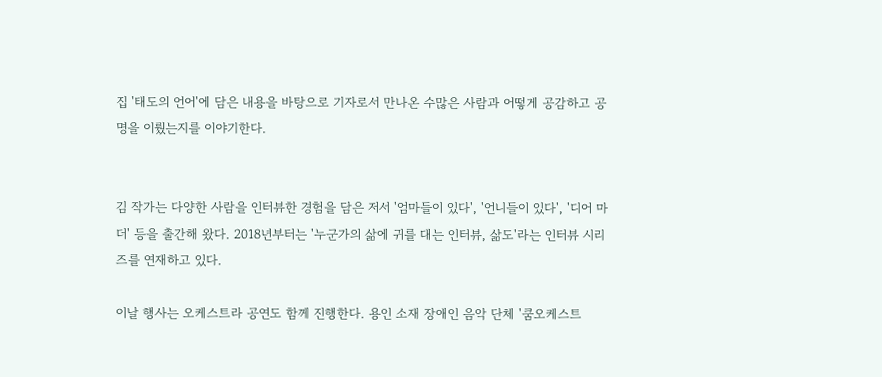집 '태도의 언어'에 담은 내용을 바탕으로 기자로서 만나온 수많은 사람과 어떻게 공감하고 공명을 이뤘는지를 이야기한다.


김 작가는 다양한 사람을 인터뷰한 경험을 담은 저서 '엄마들이 있다', '언니들이 있다', '디어 마더' 등을 출간해 왔다. 2018년부터는 '누군가의 삶에 귀를 대는 인터뷰, 삶도'라는 인터뷰 시리즈를 연재하고 있다.

이날 행사는 오케스트라 공연도 함께 진행한다. 용인 소재 장애인 음악 단체 '쿰오케스트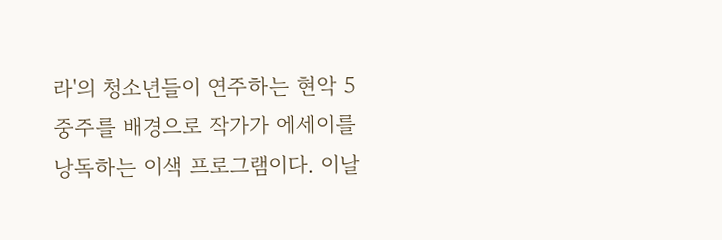라'의 청소년들이 연주하는 현악 5중주를 배경으로 작가가 에세이를 낭독하는 이색 프로그램이다. 이날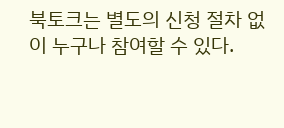북토크는 별도의 신청 절차 없이 누구나 참여할 수 있다.